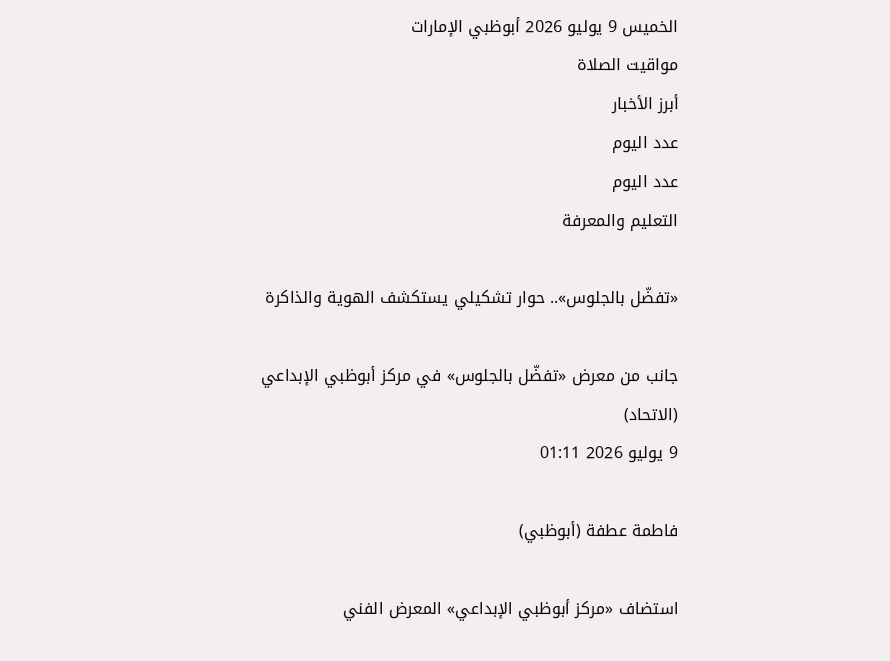الخميس 9 يوليو 2026 أبوظبي الإمارات
مواقيت الصلاة
أبرز الأخبار
عدد اليوم
عدد اليوم
التعليم والمعرفة

«تفضّل بالجلوس».. حوار تشكيلي يستكشف الهوية والذاكرة

جانب من معرض «تفضّل بالجلوس» في مركز أبوظبي الإبداعي (الاتحاد)
9 يوليو 2026 01:11

فاطمة عطفة (أبوظبي)

استضاف «مركز أبوظبي الإبداعي» المعرض الفني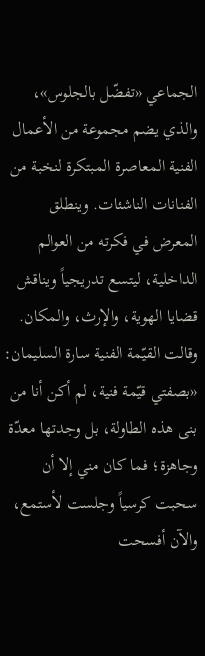الجماعي «تفضّل بالجلوس»، والذي يضم مجموعة من الأعمال الفنية المعاصرة المبتكرة لنخبة من الفنانات الناشئات. وينطلق المعرض في فكرته من العوالم الداخلية، ليتسع تدريجياً ويناقش قضايا الهوية، والإرث، والمكان.
وقالت القيّمة الفنية سارة السليمان: «بصفتي قيّمة فنية، لم أكن أنا من بنى هذه الطاولة، بل وجدتها معدّة وجاهزة؛ فما كان مني إلا أن سحبت كرسياً وجلست لأستمع، والآن أفسحت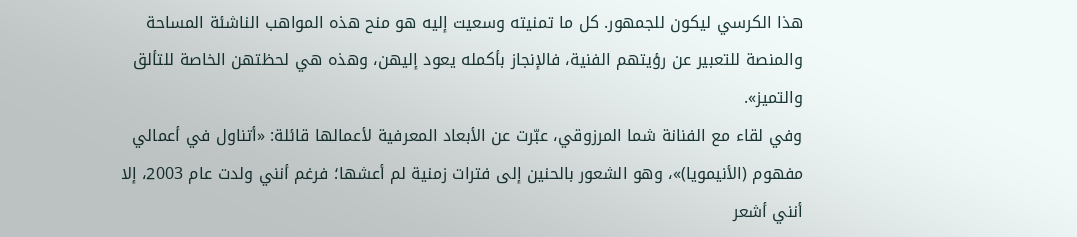هذا الكرسي ليكون للجمهور. كل ما تمنيته وسعيت إليه هو منح هذه المواهب الناشئة المساحة والمنصة للتعبير عن رؤيتهم الفنية، فالإنجاز بأكمله يعود إليهن، وهذه هي لحظتهن الخاصة للتألق والتميز».
وفي لقاء مع الفنانة شما المرزوقي، عبّرت عن الأبعاد المعرفية لأعمالها قائلة: «أتناول في أعمالي مفهوم (الأنيمويا)»، وهو الشعور بالحنين إلى فترات زمنية لم أعشها؛ فرغم أنني ولدت عام 2003، إلا أنني أشعر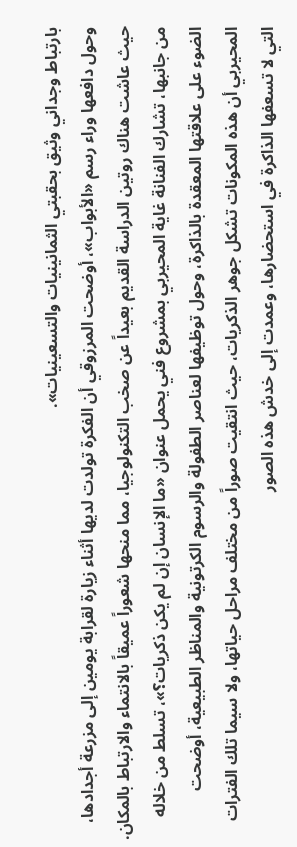بارتباط وجداني وثيق بحقبتي الثمانينيات والتسعينيات».
وحول دافعها وراء رسم «الأبواب»، أوضحت المرزوقي أن الفكرة تولدت لديها أثناء زيارة لقرابة يومين إلى مزرعة أجدادها، حيث عاشت هناك روتين الدراسة القديم بعيداً عن صخب التكنولوجيا، مما منحها شعوراً عميقاً بالانتماء والارتباط بالمكان.
من جانبها، تشارك الفنانة غاية المحيربي بمشروع فني يحمل عنوان «ما الإنسان إن لم يكن ذكريات؟»، تسلط من خلاله الضوء على علاقتها المعقدة بالذاكرة، وحول توظيفها لعناصر الطفولة والرسوم الكرتونية والمناظر الطبيعية، أوضحت المحيربي أن هذه المكونات تشكل جوهر الذكريات، حيث انتقيت صوراً من مختلف مراحل حياتها، ولا سيما تلك الفترات التي لا تسعفها الذاكرة في استحضارها، وعمدت إلى خدش هذه الصور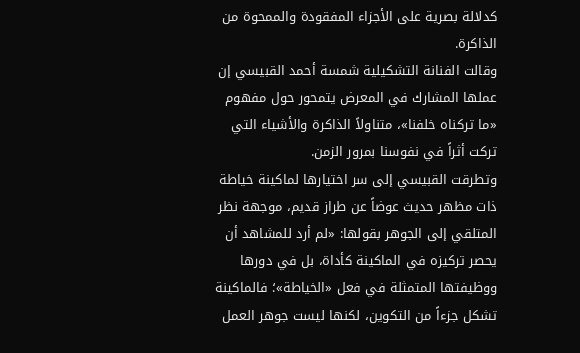كدلالة بصرية على الأجزاء المفقودة والممحوة من الذاكرة.
وقالت الفنانة التشكيلية شمسة أحمد القبيسي إن عملها المشارك في المعرض يتمحور حول مفهوم «ما تركناه خلفنا»، متناولاً الذاكرة والأشياء التي تركت أثراً في نفوسنا بمرور الزمن.
وتطرقت القبيسي إلى سر اختيارها لماكينة خياطة ذات مظهر حديث عوضاً عن طراز قديم، موجهة نظر المتلقي إلى الجوهر بقولها: «لم أرد للمشاهد أن يحصر تركيزه في الماكينة كأداة، بل في دورها ووظيفتها المتمثلة في فعل «الخياطة»؛ فالماكينة تشكل جزءاً من التكوين، لكنها ليست جوهر العمل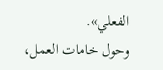الفعلي».
وحول خامات العمل،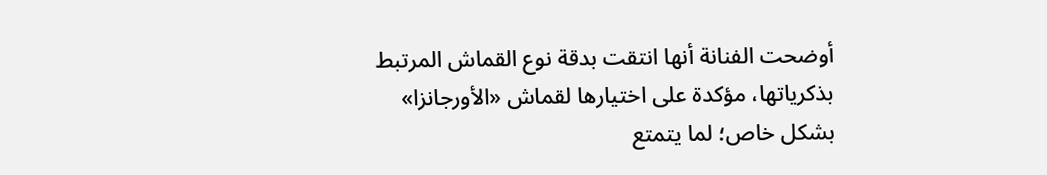أوضحت الفنانة أنها انتقت بدقة نوع القماش المرتبط بذكرياتها، مؤكدة على اختيارها لقماش «الأورجانزا» بشكل خاص؛ لما يتمتع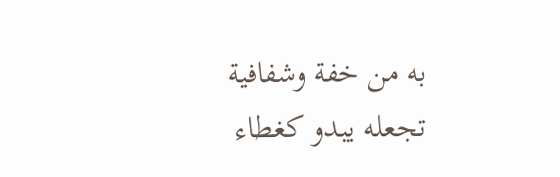به من خفة وشفافية تجعله يبدو كغطاء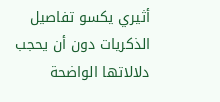أثيري يكسو تفاصيل الذكريات دون أن يحجب دلالاتها الواضحة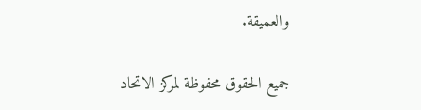والعميقة.

جميع الحقوق محفوظة لمركز الاتحاد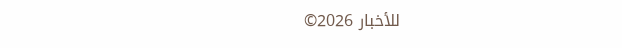للأخبار 2026©